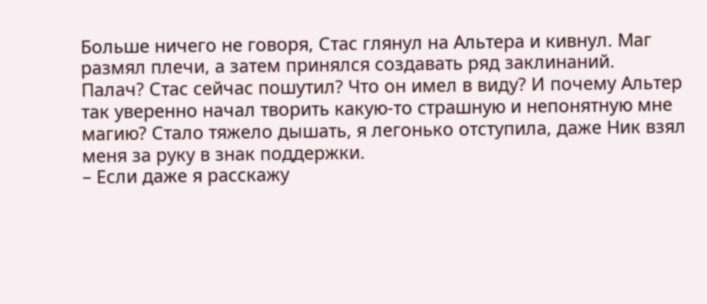Больше ничего не говоря, Стас глянул на Альтера и кивнул. Маг размял плечи, а затем принялся создавать ряд заклинаний.
Палач? Стас сейчас пошутил? Что он имел в виду? И почему Альтер так уверенно начал творить какую-то страшную и непонятную мне магию? Стало тяжело дышать, я легонько отступила, даже Ник взял меня за руку в знак поддержки.
– Если даже я расскажу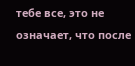тебе все, это не означает, что после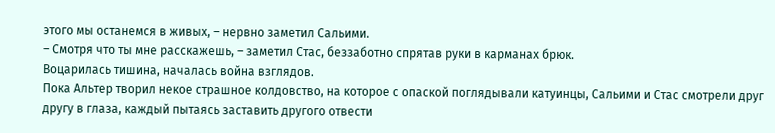этого мы останемся в живых, – нервно заметил Сальими.
– Смотря что ты мне расскажешь, – заметил Стас, беззаботно спрятав руки в карманах брюк.
Воцарилась тишина, началась война взглядов.
Пока Альтер творил некое страшное колдовство, на которое с опаской поглядывали катуинцы, Сальими и Стас смотрели друг другу в глаза, каждый пытаясь заставить другого отвести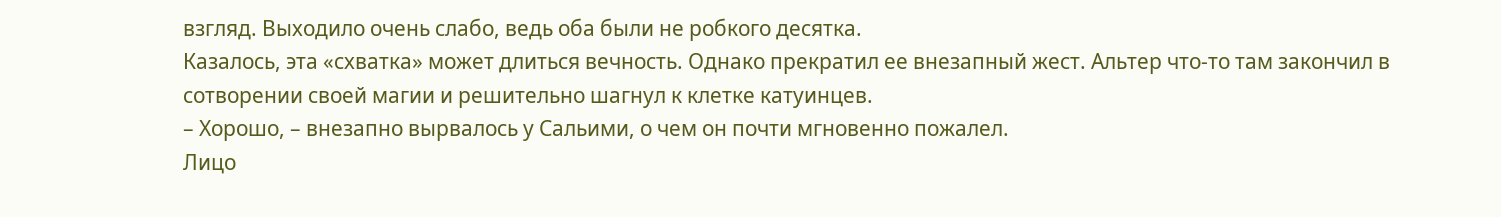взгляд. Выходило очень слабо, ведь оба были не робкого десятка.
Казалось, эта «схватка» может длиться вечность. Однако прекратил ее внезапный жест. Альтер что-то там закончил в сотворении своей магии и решительно шагнул к клетке катуинцев.
– Хорошо, – внезапно вырвалось у Сальими, о чем он почти мгновенно пожалел.
Лицо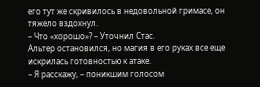его тут же скривилось в недовольной гримасе, он тяжело вздохнул.
– Что «хорошо»? – Уточнил Стас.
Альтер остановился, но магия в его руках все еще искрилась готовностью к атаке.
– Я расскажу, – поникшим голосом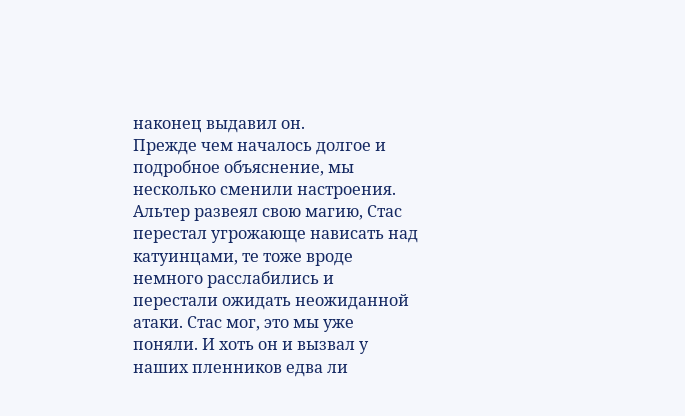наконец выдавил он.
Прежде чем началось долгое и подробное объяснение, мы несколько сменили настроения. Альтер развеял свою магию, Стас перестал угрожающе нависать над катуинцами, те тоже вроде немного расслабились и перестали ожидать неожиданной атаки. Стас мог, это мы уже поняли. И хоть он и вызвал у наших пленников едва ли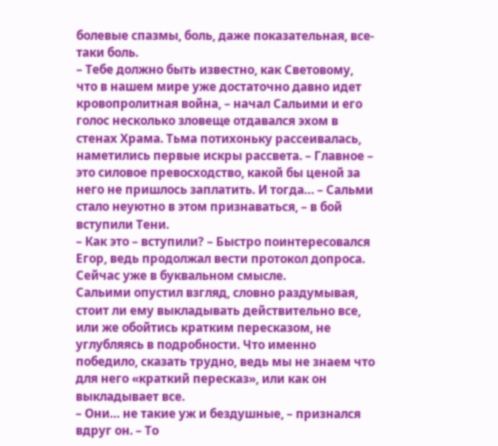болевые спазмы, боль, даже показательная, все-таки боль.
– Тебе должно быть известно, как Световому, что в нашем мире уже достаточно давно идет кровопролитная война, – начал Сальими и его голос несколько зловеще отдавался эхом в стенах Храма. Тьма потихоньку рассеивалась, наметились первые искры рассвета. – Главное – это силовое превосходство, какой бы ценой за него не пришлось заплатить. И тогда… – Сальми стало неуютно в этом признаваться, – в бой вступили Тени.
– Как это – вступили? – Быстро поинтересовался Егор, ведь продолжал вести протокол допроса.
Сейчас уже в буквальном смысле.
Сальими опустил взгляд, словно раздумывая, стоит ли ему выкладывать действительно все, или же обойтись кратким пересказом, не углубляясь в подробности. Что именно победило, сказать трудно, ведь мы не знаем что для него «краткий пересказ», или как он выкладывает все.
– Они… не такие уж и бездушные, – признался вдруг он. – То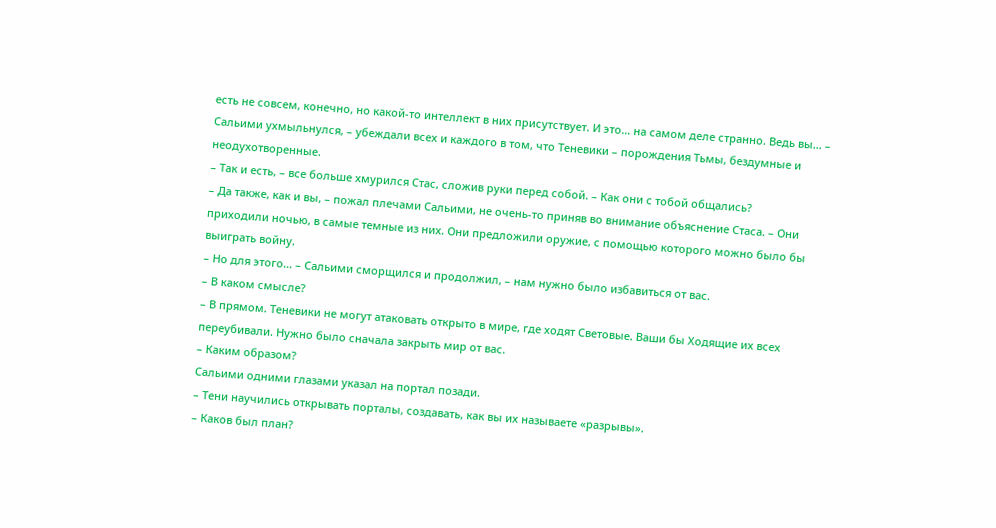есть не совсем, конечно, но какой-то интеллект в них присутствует. И это… на самом деле странно. Ведь вы… – Сальими ухмыльнулся, – убеждали всех и каждого в том, что Теневики – порождения Тьмы, бездумные и неодухотворенные.
– Так и есть, – все больше хмурился Стас, сложив руки перед собой. – Как они с тобой общались?
– Да также, как и вы, – пожал плечами Сальими, не очень-то приняв во внимание объяснение Стаса. – Они приходили ночью, в самые темные из них. Они предложили оружие, с помощью которого можно было бы выиграть войну.
– Но для этого… – Сальими сморщился и продолжил, – нам нужно было избавиться от вас.
– В каком смысле?
– В прямом. Теневики не могут атаковать открыто в мире, где ходят Световые. Ваши бы Ходящие их всех переубивали. Нужно было сначала закрыть мир от вас.
– Каким образом?
Сальими одними глазами указал на портал позади.
– Тени научились открывать порталы, создавать, как вы их называете «разрывы».
– Каков был план?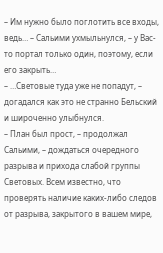– Им нужно было поглотить все входы, ведь… – Сальими ухмыльнулся, – у Вас-то портал только один, поэтому, если его закрыть…
– …Световые туда уже не попадут, – догадался как это не странно Бельский и широченно улыбнулся.
– План был прост, – продолжал Сальими, – дождаться очередного разрыва и прихода слабой группы Световых. Всем известно, что проверять наличие каких-либо следов от разрыва, закрытого в вашем мире,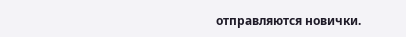отправляются новички.